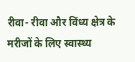रीवा- रीवा और विंध्य क्षेत्र के मरीजों के लिए स्वास्थ्य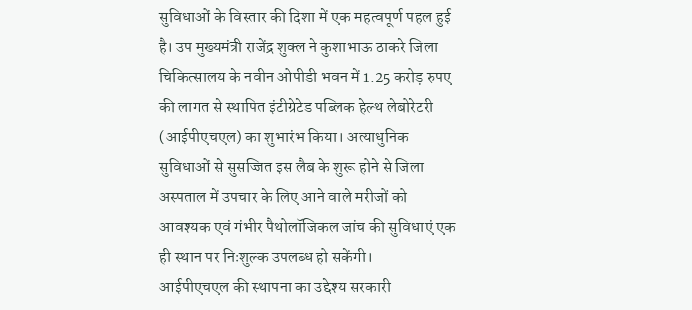सुविधाओं के विस्तार की दिशा में एक महत्वपूर्ण पहल हुई है। उप मुख्यमंत्री राजेंद्र शुक्ल ने कुशाभाऊ ठाकरे जिला चिकित्सालय के नवीन ओपीडी भवन में 1.25 करोड़ रुपए की लागत से स्थापित इंटीग्रेटेड पब्लिक हेल्थ लेबोरेटरी (आईपीएचएल) का शुभारंभ किया। अत्याधुनिक सुविधाओं से सुसज्जित इस लैब के शुरू होने से जिला अस्पताल में उपचार के लिए आने वाले मरीजों को आवश्यक एवं गंभीर पैथोलॉजिकल जांच की सुविधाएं एक ही स्थान पर निःशुल्क उपलब्ध हो सकेंगी।
आईपीएचएल की स्थापना का उद्देश्य सरकारी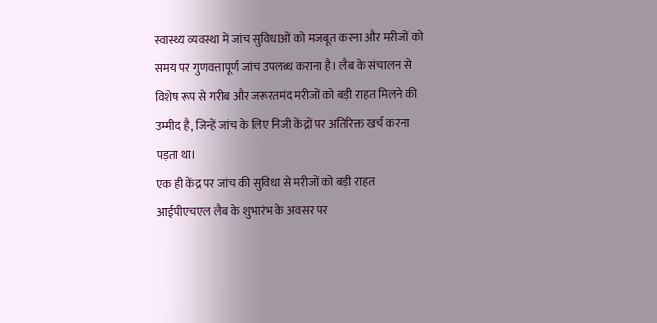स्वास्थ्य व्यवस्था में जांच सुविधाओं को मजबूत करना और मरीजों को समय पर गुणवत्तापूर्ण जांच उपलब्ध कराना है। लैब के संचालन से विशेष रूप से गरीब और जरूरतमंद मरीजों को बड़ी राहत मिलने की उम्मीद है, जिन्हें जांच के लिए निजी केंद्रों पर अतिरिक्त खर्च करना पड़ता था।
एक ही केंद्र पर जांच की सुविधा से मरीजों को बड़ी राहत
आईपीएचएल लैब के शुभारंभ के अवसर पर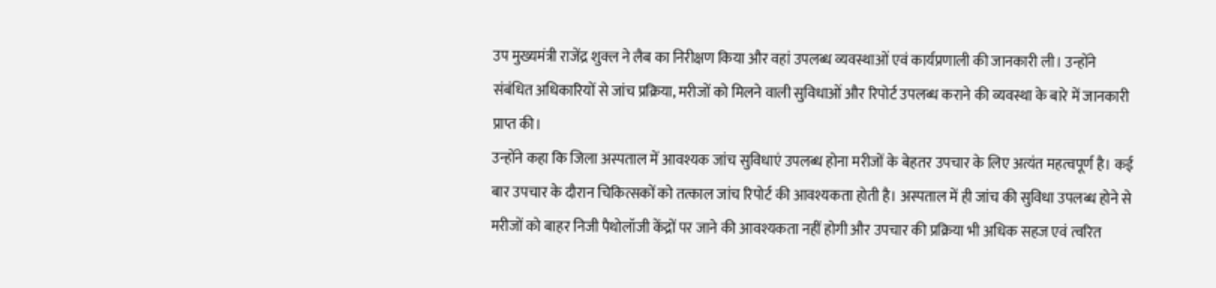उप मुख्यमंत्री राजेंद्र शुक्ल ने लैब का निरीक्षण किया और वहां उपलब्ध व्यवस्थाओं एवं कार्यप्रणाली की जानकारी ली। उन्होंने संबंधित अधिकारियों से जांच प्रक्रिया, मरीजों को मिलने वाली सुविधाओं और रिपोर्ट उपलब्ध कराने की व्यवस्था के बारे में जानकारी प्राप्त की।
उन्होंने कहा कि जिला अस्पताल में आवश्यक जांच सुविधाएं उपलब्ध होना मरीजों के बेहतर उपचार के लिए अत्यंत महत्वपूर्ण है। कई बार उपचार के दौरान चिकित्सकों को तत्काल जांच रिपोर्ट की आवश्यकता होती है। अस्पताल में ही जांच की सुविधा उपलब्ध होने से मरीजों को बाहर निजी पैथोलॉजी केंद्रों पर जाने की आवश्यकता नहीं होगी और उपचार की प्रक्रिया भी अधिक सहज एवं त्वरित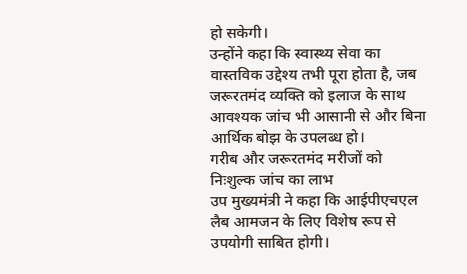हो सकेगी।
उन्होंने कहा कि स्वास्थ्य सेवा का वास्तविक उद्देश्य तभी पूरा होता है, जब जरूरतमंद व्यक्ति को इलाज के साथ आवश्यक जांच भी आसानी से और बिना आर्थिक बोझ के उपलब्ध हो।
गरीब और जरूरतमंद मरीजों को निःशुल्क जांच का लाभ
उप मुख्यमंत्री ने कहा कि आईपीएचएल लैब आमजन के लिए विशेष रूप से उपयोगी साबित होगी।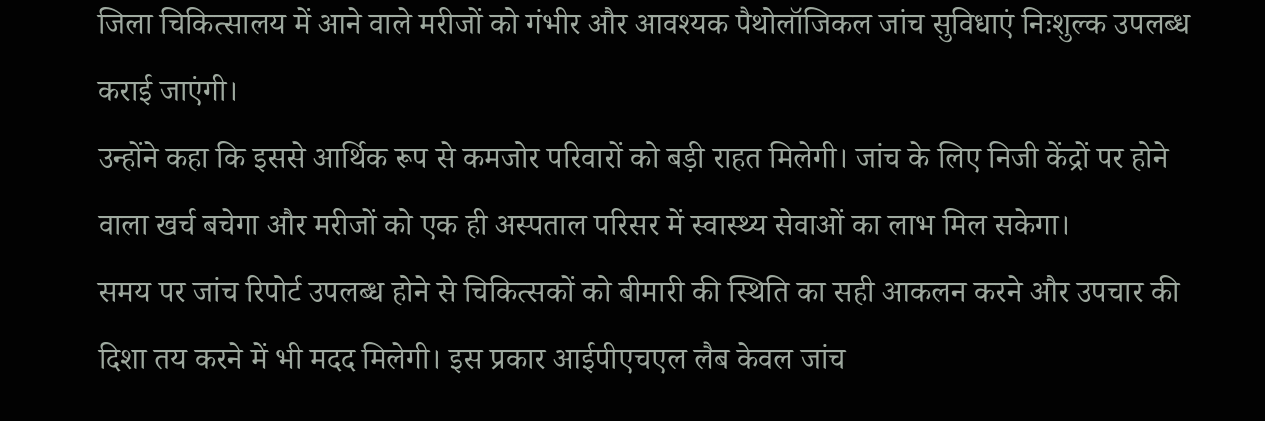जिला चिकित्सालय में आने वाले मरीजों को गंभीर और आवश्यक पैथोलॉजिकल जांच सुविधाएं निःशुल्क उपलब्ध कराई जाएंगी।
उन्होंने कहा कि इससे आर्थिक रूप से कमजोर परिवारों को बड़ी राहत मिलेगी। जांच के लिए निजी केंद्रों पर होने वाला खर्च बचेगा और मरीजों को एक ही अस्पताल परिसर में स्वास्थ्य सेवाओं का लाभ मिल सकेगा।
समय पर जांच रिपोर्ट उपलब्ध होने से चिकित्सकों को बीमारी की स्थिति का सही आकलन करने और उपचार की दिशा तय करने में भी मदद मिलेगी। इस प्रकार आईपीएचएल लैब केवल जांच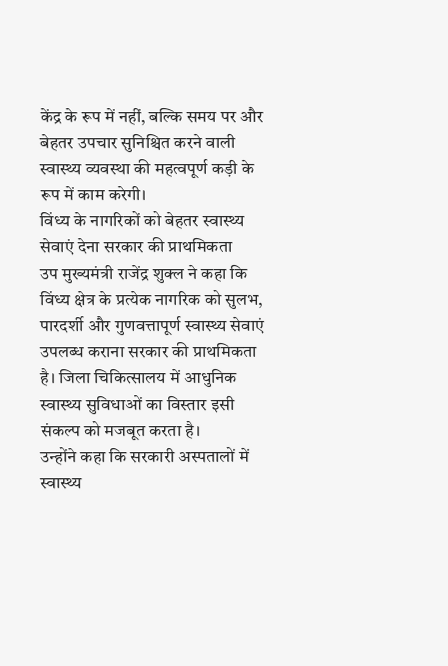केंद्र के रूप में नहीं, बल्कि समय पर और बेहतर उपचार सुनिश्चित करने वाली स्वास्थ्य व्यवस्था की महत्वपूर्ण कड़ी के रूप में काम करेगी।
विंध्य के नागरिकों को बेहतर स्वास्थ्य सेवाएं देना सरकार की प्राथमिकता
उप मुख्यमंत्री राजेंद्र शुक्ल ने कहा कि विंध्य क्षेत्र के प्रत्येक नागरिक को सुलभ, पारदर्शी और गुणवत्तापूर्ण स्वास्थ्य सेवाएं उपलब्ध कराना सरकार की प्राथमिकता है। जिला चिकित्सालय में आधुनिक स्वास्थ्य सुविधाओं का विस्तार इसी संकल्प को मजबूत करता है।
उन्होंने कहा कि सरकारी अस्पतालों में स्वास्थ्य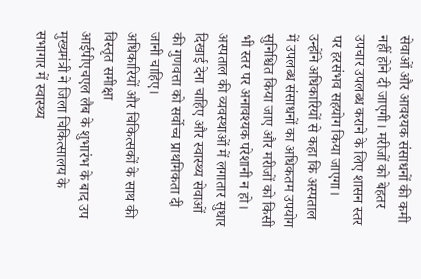सेवाओं और आवश्यक संसाधनों की कमी नहीं होने दी जाएगी। मरीजों को बेहतर उपचार उपलब्ध कराने के लिए शासन स्तर पर हरसंभव सहयोग किया जाएगा।
उन्होंने अधिकारियों से कहा कि अस्पताल में उपलब्ध संसाधनों का अधिकतम उपयोग सुनिश्चित किया जाए और मरीजों को किसी भी स्तर पर अनावश्यक परेशानी न हो। अस्पताल की व्यवस्थाओं में लगातार सुधार दिखाई देना चाहिए और स्वास्थ्य सेवाओं की गुणवत्ता को सर्वोच्च प्राथमिकता दी जानी चाहिए।
अधिकारियों और चिकित्सकों के साथ की विस्तृत समीक्षा
आईपीएचएल लैब के शुभारंभ के बाद उप मुख्यमंत्री ने जिला चिकित्सालय के सभागार में स्वास्थ्य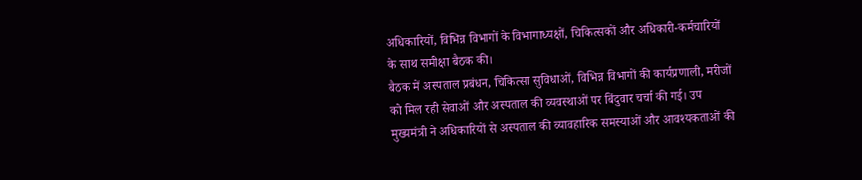अधिकारियों, विभिन्न विभागों के विभागाध्यक्षों, चिकित्सकों और अधिकारी-कर्मचारियों के साथ समीक्षा बैठक की।
बैठक में अस्पताल प्रबंधन, चिकित्सा सुविधाओं, विभिन्न विभागों की कार्यप्रणाली, मरीजों को मिल रही सेवाओं और अस्पताल की व्यवस्थाओं पर बिंदुवार चर्चा की गई। उप मुख्यमंत्री ने अधिकारियों से अस्पताल की व्यावहारिक समस्याओं और आवश्यकताओं की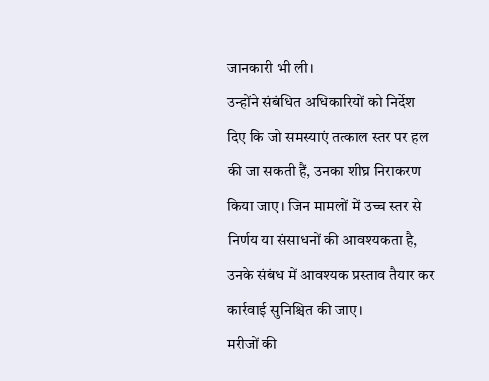जानकारी भी ली।
उन्होंने संबंधित अधिकारियों को निर्देश दिए कि जो समस्याएं तत्काल स्तर पर हल की जा सकती हैं, उनका शीघ्र निराकरण किया जाए। जिन मामलों में उच्च स्तर से निर्णय या संसाधनों की आवश्यकता है, उनके संबंध में आवश्यक प्रस्ताव तैयार कर कार्रवाई सुनिश्चित की जाए।
मरीजों की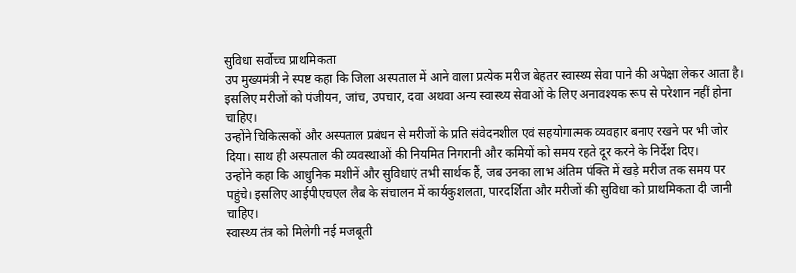सुविधा सर्वोच्च प्राथमिकता
उप मुख्यमंत्री ने स्पष्ट कहा कि जिला अस्पताल में आने वाला प्रत्येक मरीज बेहतर स्वास्थ्य सेवा पाने की अपेक्षा लेकर आता है। इसलिए मरीजों को पंजीयन, जांच, उपचार, दवा अथवा अन्य स्वास्थ्य सेवाओं के लिए अनावश्यक रूप से परेशान नहीं होना चाहिए।
उन्होंने चिकित्सकों और अस्पताल प्रबंधन से मरीजों के प्रति संवेदनशील एवं सहयोगात्मक व्यवहार बनाए रखने पर भी जोर दिया। साथ ही अस्पताल की व्यवस्थाओं की नियमित निगरानी और कमियों को समय रहते दूर करने के निर्देश दिए।
उन्होंने कहा कि आधुनिक मशीनें और सुविधाएं तभी सार्थक हैं, जब उनका लाभ अंतिम पंक्ति में खड़े मरीज तक समय पर पहुंचे। इसलिए आईपीएचएल लैब के संचालन में कार्यकुशलता, पारदर्शिता और मरीजों की सुविधा को प्राथमिकता दी जानी चाहिए।
स्वास्थ्य तंत्र को मिलेगी नई मजबूती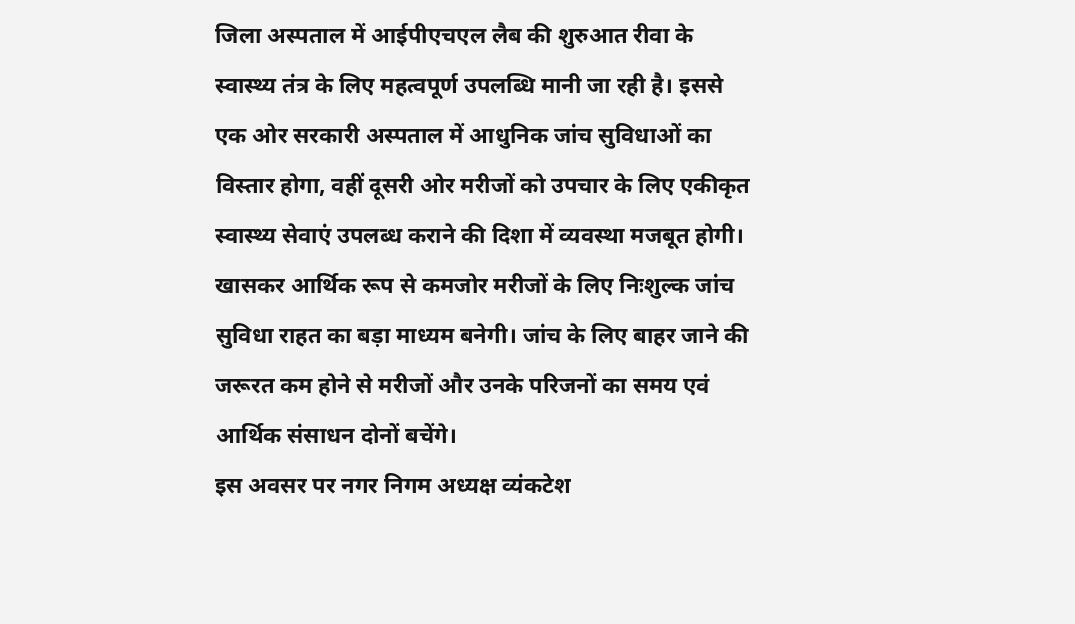जिला अस्पताल में आईपीएचएल लैब की शुरुआत रीवा के स्वास्थ्य तंत्र के लिए महत्वपूर्ण उपलब्धि मानी जा रही है। इससे एक ओर सरकारी अस्पताल में आधुनिक जांच सुविधाओं का विस्तार होगा, वहीं दूसरी ओर मरीजों को उपचार के लिए एकीकृत स्वास्थ्य सेवाएं उपलब्ध कराने की दिशा में व्यवस्था मजबूत होगी।
खासकर आर्थिक रूप से कमजोर मरीजों के लिए निःशुल्क जांच सुविधा राहत का बड़ा माध्यम बनेगी। जांच के लिए बाहर जाने की जरूरत कम होने से मरीजों और उनके परिजनों का समय एवं आर्थिक संसाधन दोनों बचेंगे।
इस अवसर पर नगर निगम अध्यक्ष व्यंकटेश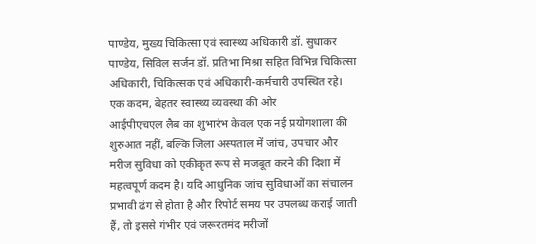पाण्डेय, मुख्य चिकित्सा एवं स्वास्थ्य अधिकारी डॉ. सुधाकर पाण्डेय, सिविल सर्जन डॉ. प्रतिभा मिश्रा सहित विभिन्न चिकित्सा अधिकारी, चिकित्सक एवं अधिकारी-कर्मचारी उपस्थित रहे।
एक कदम, बेहतर स्वास्थ्य व्यवस्था की ओर
आईपीएचएल लैब का शुभारंभ केवल एक नई प्रयोगशाला की शुरुआत नहीं, बल्कि जिला अस्पताल में जांच, उपचार और मरीज सुविधा को एकीकृत रूप से मजबूत करने की दिशा में महत्वपूर्ण कदम है। यदि आधुनिक जांच सुविधाओं का संचालन प्रभावी ढंग से होता है और रिपोर्ट समय पर उपलब्ध कराई जाती हैं, तो इससे गंभीर एवं जरूरतमंद मरीजों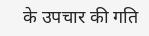के उपचार की गति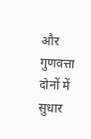और गुणवत्ता दोनों में सुधार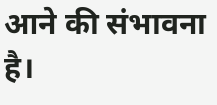आने की संभावना है।